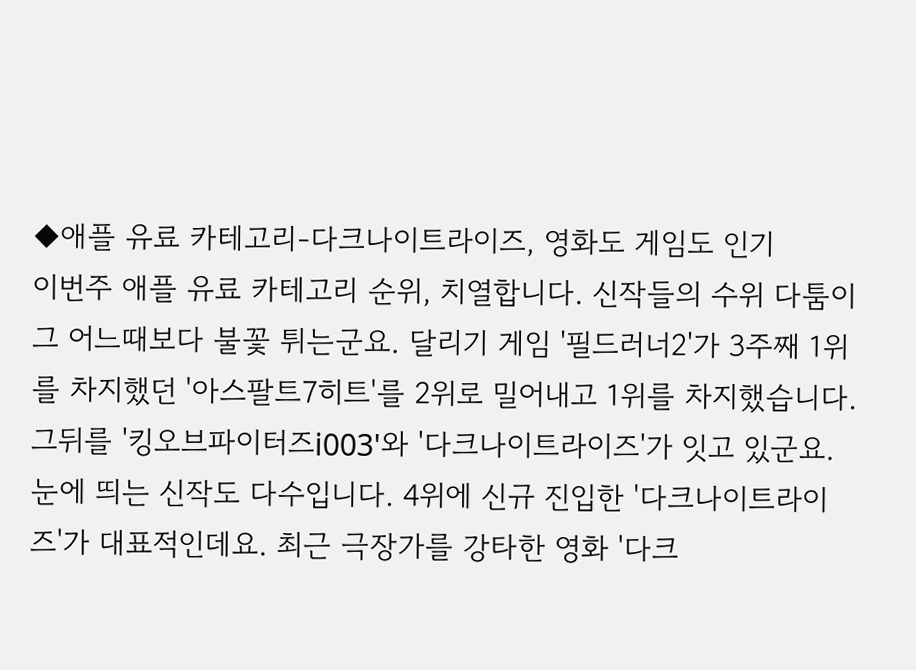◆애플 유료 카테고리-다크나이트라이즈, 영화도 게임도 인기
이번주 애플 유료 카테고리 순위, 치열합니다. 신작들의 수위 다툼이 그 어느때보다 불꽃 튀는군요. 달리기 게임 '필드러너2'가 3주째 1위를 차지했던 '아스팔트7히트'를 2위로 밀어내고 1위를 차지했습니다. 그뒤를 '킹오브파이터즈i003'와 '다크나이트라이즈'가 잇고 있군요.
눈에 띄는 신작도 다수입니다. 4위에 신규 진입한 '다크나이트라이즈'가 대표적인데요. 최근 극장가를 강타한 영화 '다크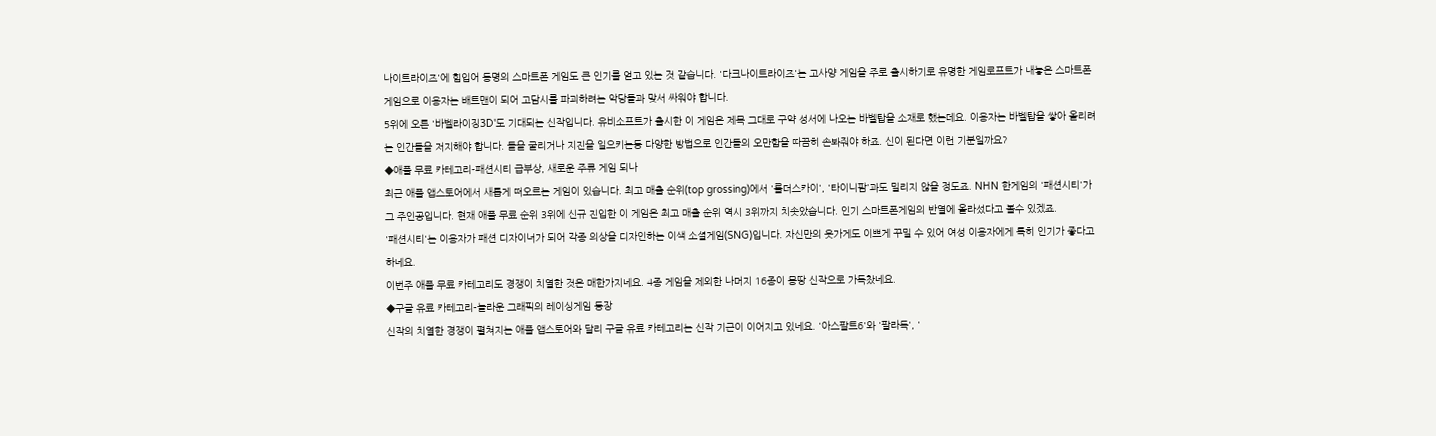나이트라이즈'에 힘입어 동명의 스마트폰 게임도 큰 인기를 얻고 있는 것 같습니다. '다크나이트라이즈'는 고사양 게임을 주로 출시하기로 유명한 게임로프트가 내놓은 스마트폰 게임으로 이용자는 배트맨이 되어 고담시를 파괴하려는 악당들과 맞서 싸워야 합니다.
5위에 오른 '바벨라이징3D'도 기대되는 신작입니다. 유비소프트가 출시한 이 게임은 제목 그대로 구약 성서에 나오는 바벨탑을 소재로 했는데요. 이용자는 바벨탑을 쌓아 올리려는 인간들을 저지해야 합니다. 돌을 굴리거나 지진을 일으키는등 다양한 방법으로 인간들의 오만함을 따끔히 손봐줘야 하죠. 신이 된다면 이런 기분일까요?
◆애플 무료 카테고리-패션시티 급부상, 새로운 주류 게임 되나
최근 애플 앱스토어에서 새롭게 떠오르는 게임이 있습니다. 최고 매출 순위(top grossing)에서 '룰더스카이', '타이니팜'과도 밀리지 않을 정도죠. NHN 한게임의 '패션시티'가 그 주인공입니다. 현재 애플 무료 순위 3위에 신규 진입한 이 게임은 최고 매출 순위 역시 3위까지 치솟았습니다. 인기 스마트폰게임의 반열에 올라섰다고 볼수 있겠죠.
'패션시티'는 이용자가 패션 디자이너가 되어 각종 의상을 디자인하는 이색 소셜게임(SNG)입니다. 자신만의 옷가게도 이쁘게 꾸밀 수 있어 여성 이용자에게 특히 인기가 좋다고 하네요.
이번주 애플 무료 카테고리도 경쟁이 치열한 것은 매한가지네요. 4종 게임을 제외한 나머지 16종이 몽땅 신작으로 가득찼네요.
◆구글 유료 카테고리-놀라운 그래픽의 레이싱게임 등장
신작의 치열한 경쟁이 펼쳐지는 애플 앱스토어와 달리 구글 유료 카테고리는 신작 기근이 이어지고 있네요. '아스팔트6'와 '팔라독', '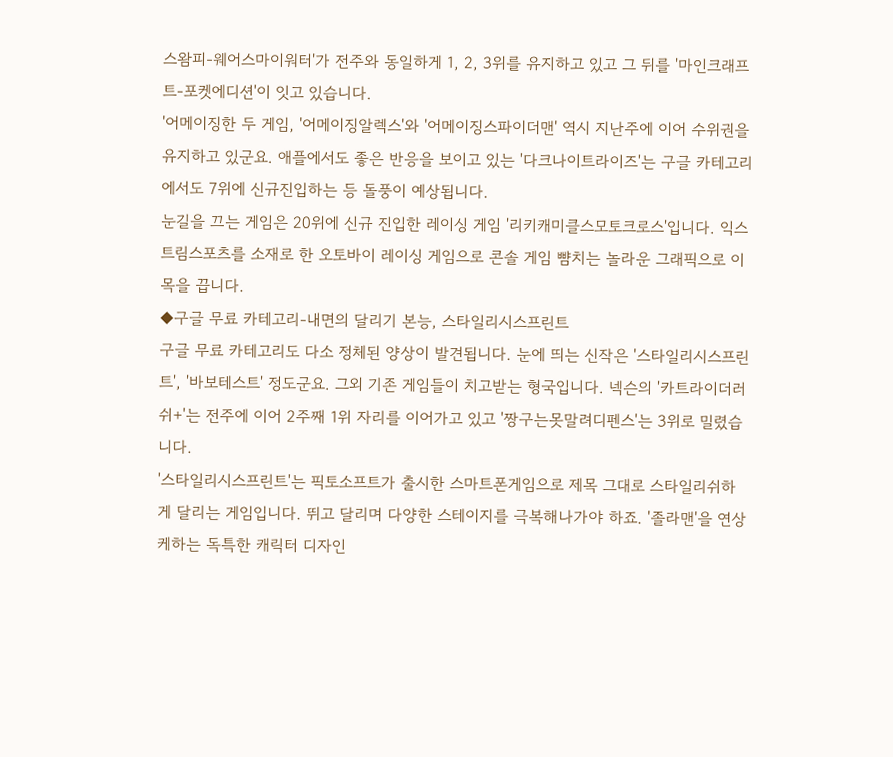스왐피-웨어스마이워터'가 전주와 동일하게 1, 2, 3위를 유지하고 있고 그 뒤를 '마인크래프트-포켓에디션'이 잇고 있습니다.
'어메이징한 두 게임, '어메이징알렉스'와 '어메이징스파이더맨' 역시 지난주에 이어 수위권을 유지하고 있군요. 애플에서도 좋은 반응을 보이고 있는 '다크나이트라이즈'는 구글 카테고리에서도 7위에 신규진입하는 등 돌풍이 예상됩니다.
눈길을 끄는 게임은 20위에 신규 진입한 레이싱 게임 '리키캐미클스모토크로스'입니다. 익스트림스포츠를 소재로 한 오토바이 레이싱 게임으로 콘솔 게임 뺨치는 놀라운 그래픽으로 이목을 끕니다.
◆구글 무료 카테고리-내면의 달리기 본능, 스타일리시스프린트
구글 무료 카테고리도 다소 정체된 양상이 발견됩니다. 눈에 띄는 신작은 '스타일리시스프린트', '바보테스트' 정도군요. 그외 기존 게임들이 치고받는 형국입니다. 넥슨의 '카트라이더러쉬+'는 전주에 이어 2주째 1위 자리를 이어가고 있고 '짱구는못말려디펜스'는 3위로 밀렸습니다.
'스타일리시스프린트'는 픽토소프트가 출시한 스마트폰게임으로 제목 그대로 스타일리쉬하게 달리는 게임입니다. 뛰고 달리며 다양한 스테이지를 극복해나가야 하죠. '졸라맨'을 연상케하는 독특한 캐릭터 디자인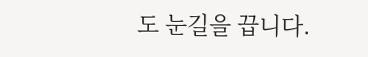도 눈길을 끕니다.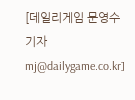[데일리게임 문영수 기자 mj@dailygame.co.kr]